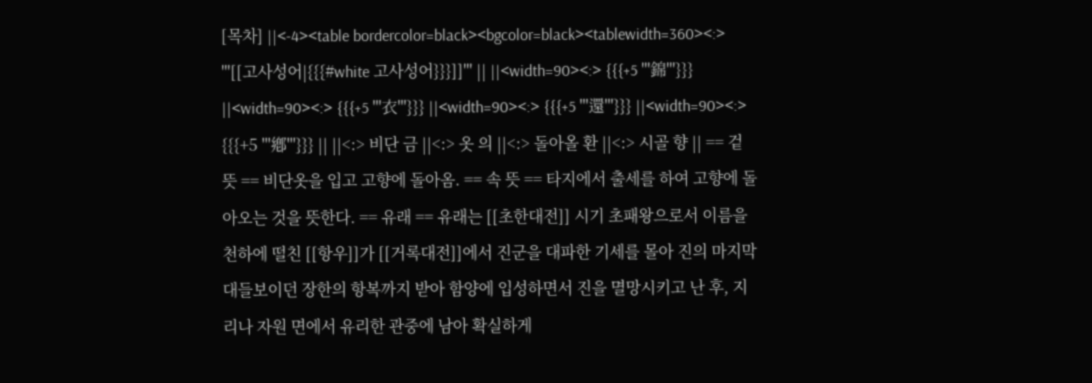[목차] ||<-4><table bordercolor=black><bgcolor=black><tablewidth=360><:> '''[[고사성어|{{{#white 고사성어}}}]]''' || ||<width=90><:> {{{+5 '''錦'''}}} ||<width=90><:> {{{+5 '''衣'''}}} ||<width=90><:> {{{+5 '''還'''}}} ||<width=90><:> {{{+5 '''鄕'''}}} || ||<:> 비단 금 ||<:> 옷 의 ||<:> 돌아올 환 ||<:> 시골 향 || == 겉 뜻 == 비단옷을 입고 고향에 돌아옴. == 속 뜻 == 타지에서 출세를 하여 고향에 돌아오는 것을 뜻한다. == 유래 == 유래는 [[초한대전]] 시기 초패왕으로서 이름을 천하에 떨친 [[항우]]가 [[거록대전]]에서 진군을 대파한 기세를 몰아 진의 마지막 대들보이던 장한의 항복까지 받아 함양에 입성하면서 진을 멸망시키고 난 후, 지리나 자원 면에서 유리한 관중에 남아 확실하게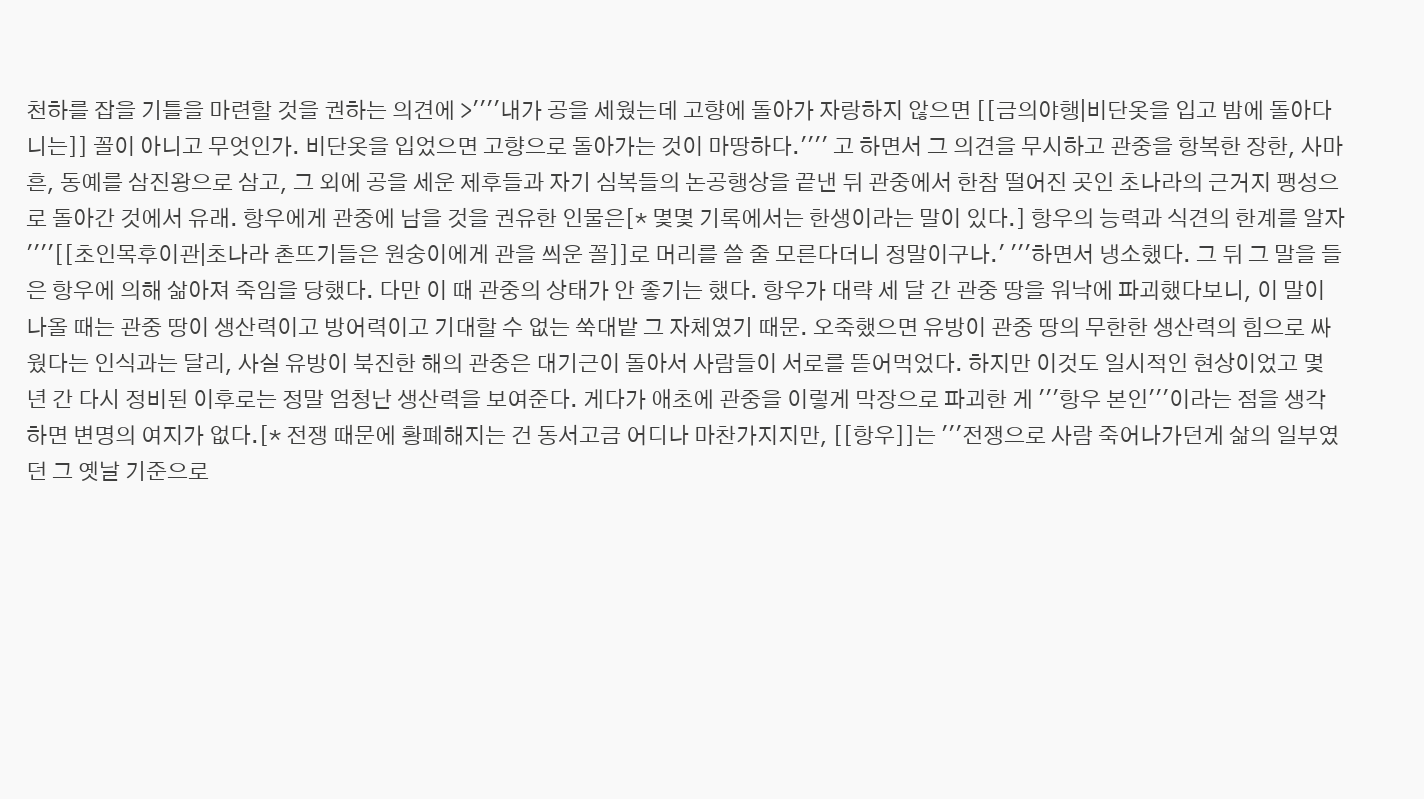천하를 잡을 기틀을 마련할 것을 권하는 의견에 >''''내가 공을 세웠는데 고향에 돌아가 자랑하지 않으면 [[금의야행|비단옷을 입고 밤에 돌아다니는]] 꼴이 아니고 무엇인가. 비단옷을 입었으면 고향으로 돌아가는 것이 마땅하다.'''' 고 하면서 그 의견을 무시하고 관중을 항복한 장한, 사마흔, 동예를 삼진왕으로 삼고, 그 외에 공을 세운 제후들과 자기 심복들의 논공행상을 끝낸 뒤 관중에서 한참 떨어진 곳인 초나라의 근거지 팽성으로 돌아간 것에서 유래. 항우에게 관중에 남을 것을 권유한 인물은[* 몇몇 기록에서는 한생이라는 말이 있다.] 항우의 능력과 식견의 한계를 알자 ''''[[초인목후이관|초나라 촌뜨기들은 원숭이에게 관을 씌운 꼴]]로 머리를 쓸 줄 모른다더니 정말이구나.' '''하면서 냉소했다. 그 뒤 그 말을 들은 항우에 의해 삶아져 죽임을 당했다. 다만 이 때 관중의 상태가 안 좋기는 했다. 항우가 대략 세 달 간 관중 땅을 워낙에 파괴했다보니, 이 말이 나올 때는 관중 땅이 생산력이고 방어력이고 기대할 수 없는 쑥대밭 그 자체였기 때문. 오죽했으면 유방이 관중 땅의 무한한 생산력의 힘으로 싸웠다는 인식과는 달리, 사실 유방이 북진한 해의 관중은 대기근이 돌아서 사람들이 서로를 뜯어먹었다. 하지만 이것도 일시적인 현상이었고 몇 년 간 다시 정비된 이후로는 정말 엄청난 생산력을 보여준다. 게다가 애초에 관중을 이렇게 막장으로 파괴한 게 '''항우 본인'''이라는 점을 생각하면 변명의 여지가 없다.[* 전쟁 때문에 황폐해지는 건 동서고금 어디나 마찬가지지만, [[항우]]는 '''전쟁으로 사람 죽어나가던게 삶의 일부였던 그 옛날 기준으로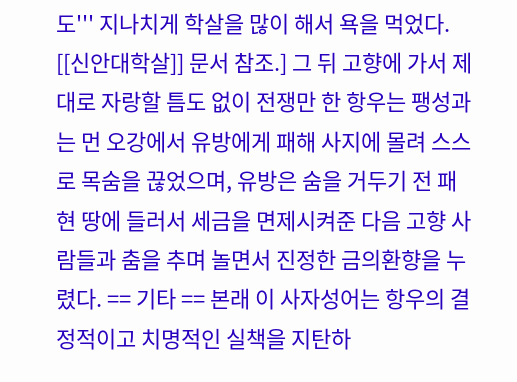도''' 지나치게 학살을 많이 해서 욕을 먹었다. [[신안대학살]] 문서 참조.] 그 뒤 고향에 가서 제대로 자랑할 틈도 없이 전쟁만 한 항우는 팽성과는 먼 오강에서 유방에게 패해 사지에 몰려 스스로 목숨을 끊었으며, 유방은 숨을 거두기 전 패현 땅에 들러서 세금을 면제시켜준 다음 고향 사람들과 춤을 추며 놀면서 진정한 금의환향을 누렸다. == 기타 == 본래 이 사자성어는 항우의 결정적이고 치명적인 실책을 지탄하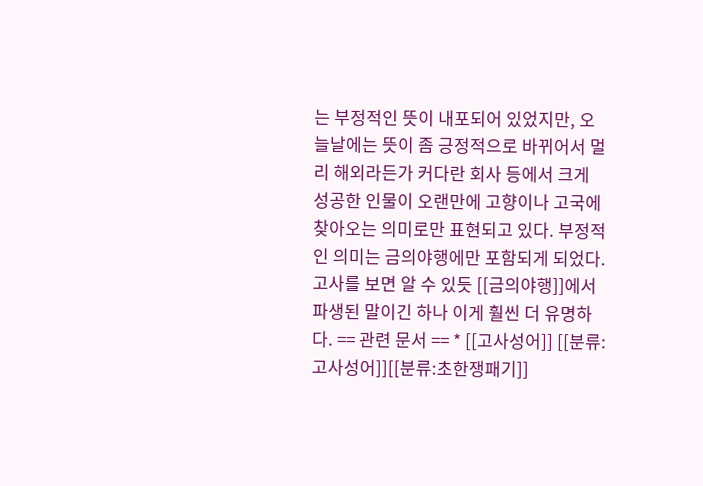는 부정적인 뜻이 내포되어 있었지만, 오늘날에는 뜻이 좀 긍정적으로 바뀌어서 멀리 해외라든가 커다란 회사 등에서 크게 성공한 인물이 오랜만에 고향이나 고국에 찾아오는 의미로만 표현되고 있다. 부정적인 의미는 금의야행에만 포함되게 되었다. 고사를 보면 알 수 있듯 [[금의야행]]에서 파생된 말이긴 하나 이게 훨씬 더 유명하다. == 관련 문서 == * [[고사성어]] [[분류:고사성어]][[분류:초한쟁패기]]